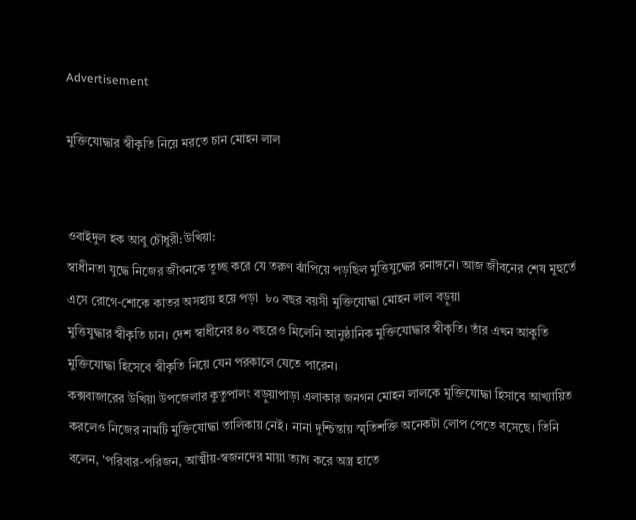Advertisement

মুক্তিযোদ্ধার স্বীকৃতি নিয়ে মরতে চান মোহন লাল


ওবাইদুল হক আবু চৌধুরী:উখিয়া:
স্বাধীনতা যুদ্ধে নিজের জীবনকে তুচ্ছ করে যে তরুণ ঝাঁপিয়ে পড়ছিল মুত্তিযুদ্ধের রনাঙ্গনে। আজ জীবনের শেষ মুহুর্তে এসে রোগে-শোকে কাতর অসহায় হয়ে পড়া  ৮০ বছর বয়সী মুক্তিযোদ্ধা মোহন লাল বড়ুয়া
মুত্তিযুদ্ধার স্বীকৃতি চান। দেশ স্বাধীনের ৪০ বছরেও মিলেনি আনুষ্ঠানিক মুক্তিযোদ্ধার স্বীকৃতি। তাঁর এখন আকুতি মুক্তিযোদ্ধা হিসেবে স্বীকৃতি নিয়ে যেন পরকালে যেতে পারেন।
কক্সবাজারের উখিয়া উপজেলার কুতুপালং বড়ুয়াপাড়া এলাকার জনগন মোহন লালকে মুক্তিযোদ্ধা হিসাবে আখ্যায়িত করলেও নিজের নামটি মুক্তিযোদ্ধা তালিকায় নেই। নানা দুশ্চিন্তায় স্মৃতিশক্তি অনেকটা লোপ পেতে বসেছে। তিনি বলেন, 'পরিবার-পরিজন, আত্মীয়-স্বজনদের মায়া ত্যাগ করে অস্ত্র হাতে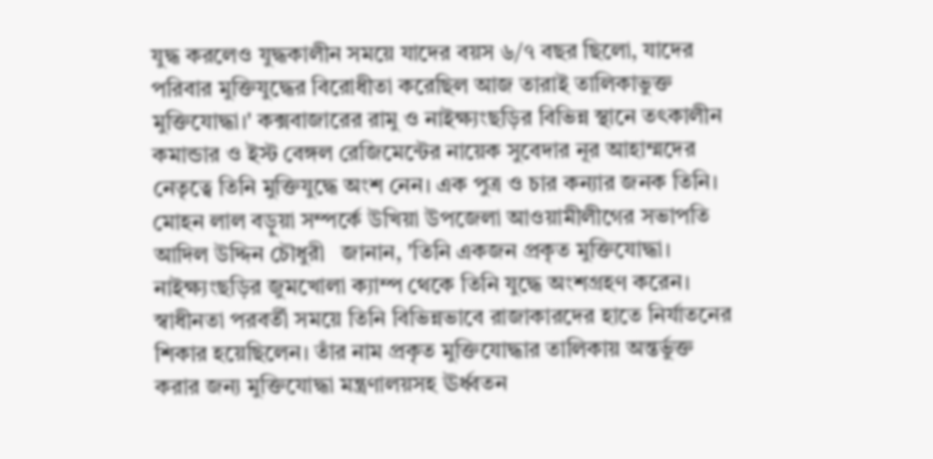যুদ্ধ করলেও যুদ্ধকালীন সময়ে যাদের বয়স ৬/৭ বছর ছিলো, যাদের পরিবার মুক্তিযুদ্ধের বিরোধীতা করেছিল আজ তারাই তালিকাভুক্ত মুক্তিযোদ্ধা।' কক্সবাজারের রামু ও নাইক্ষ্যংছড়ির বিভিন্ন স্থানে তৎকালীন কমান্ডার ও ইস্ট বেঙ্গল রেজিমেন্টের নায়েক সুবেদার নূর আহাম্মদের নেতৃত্বে তিনি মুক্তিযুদ্ধে অংশ নেন। এক পুত্র ও চার কন্যার জনক তিনি।
মোহন লাল বড়ুয়া সম্পর্কে উখিয়া উপজেলা আওয়ামীলীগের সভাপতি আদিল উদ্দিন চৌধুরী   জানান, 'তিনি একজন প্রকৃত মুক্তিযোদ্ধা। নাইক্ষ্যংছড়ির জুমখোলা ক্যাম্প থেকে তিনি যুদ্ধে অংশগ্রহণ করেন। স্বাধীনতা পরবর্তী সময়ে তিনি বিভিন্নভাবে রাজাকারদের হাতে নির্যাতনের শিকার হয়েছিলেন। তাঁর নাম প্রকৃত মুক্তিযোদ্ধার তালিকায় অন্তর্ভুক্ত করার জন্য মুক্তিযোদ্ধা মন্ত্রণালয়সহ ঊর্ধ্বতন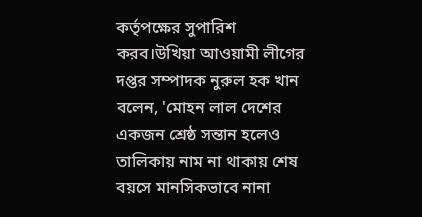কর্তৃপক্ষের সুপারিশ করব।উখিয়া আওয়ামী লীগের দপ্তর সম্পাদক নুরুল হক খান বলেন, 'মোহন লাল দেশের একজন শ্রেষ্ঠ সন্তান হলেও তালিকায় নাম না থাকায় শেষ বয়সে মানসিকভাবে নানা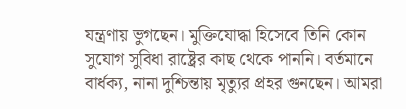যন্ত্রণায় ভুগছেন। মুক্তিযোদ্ধা হিসেবে তিনি কোন সুযোগ সুবিধা রাষ্ট্রের কাছ থেকে পাননি। বর্তমানে বার্ধক্য, নানা দুশ্চিন্তায় মৃত্যুর প্রহর গুনছেন। আমরা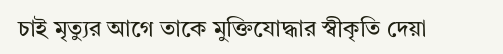চাই মৃত্যুর আগে তাকে মুক্তিযোদ্ধার স্বীকৃতি দেয়া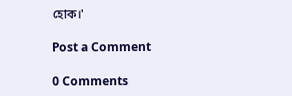হোক।'

Post a Comment

0 Comments